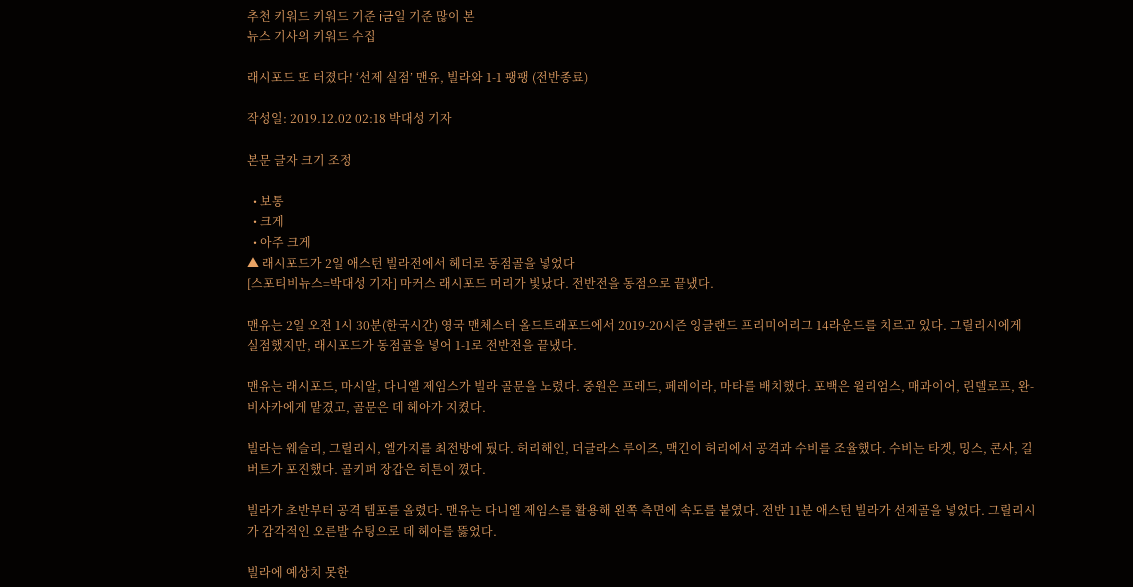추천 키워드 키워드 기준 i금일 기준 많이 본
뉴스 기사의 키워드 수집

래시포드 또 터졌다! ‘선제 실점’ 맨유, 빌라와 1-1 팽팽 (전반종료)

작성일: 2019.12.02 02:18 박대성 기자

본문 글자 크기 조정

  • 보통
  • 크게
  • 아주 크게
▲ 래시포드가 2일 애스턴 빌라전에서 헤더로 동점골을 넣었다
[스포티비뉴스=박대성 기자] 마커스 래시포드 머리가 빛났다. 전반전을 동점으로 끝냈다.

맨유는 2일 오전 1시 30분(한국시간) 영국 맨체스터 올드트래포드에서 2019-20시즌 잉글랜드 프리미어리그 14라운드를 치르고 있다. 그릴리시에게 실점했지만, 래시포드가 동점골을 넣어 1-1로 전반전을 끝냈다.

맨유는 래시포드, 마시알, 다니엘 제임스가 빌라 골문을 노렸다. 중원은 프레드, 페레이라, 마타를 배치했다. 포백은 윌리엄스, 매과이어, 린델로프, 완-비사카에게 맡겼고, 골문은 데 헤아가 지켰다.

빌라는 웨슬리, 그릴리시, 엘가지를 최전방에 뒀다. 허리해인, 더글라스 루이즈, 맥긴이 허리에서 공격과 수비를 조율했다. 수비는 타겟, 밍스, 콘사, 길버트가 포진했다. 골키퍼 장갑은 히튼이 꼈다.

빌라가 초반부터 공격 템포를 올렸다. 맨유는 다니엘 제임스를 활용해 왼쪽 측면에 속도를 붙였다. 전반 11분 애스턴 빌라가 선제골을 넣었다. 그릴리시가 감각적인 오른발 슈팅으로 데 헤아를 뚫었다.

빌라에 예상치 못한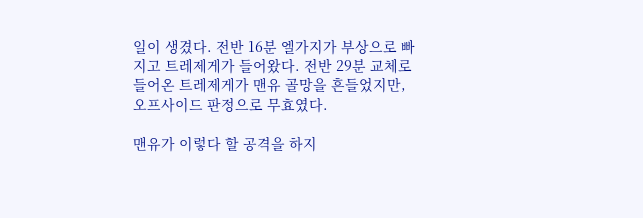일이 생겼다. 전반 16분 엘가지가 부상으로 빠지고 트레제게가 들어왔다. 전반 29분 교체로 들어온 트레제게가 맨유 골망을 흔들었지만, 오프사이드 판정으로 무효였다.

맨유가 이렇다 할 공격을 하지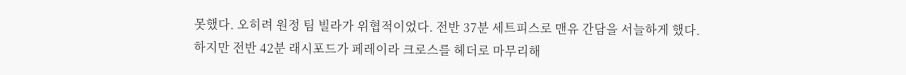못했다. 오히려 원정 팀 빌라가 위협적이었다. 전반 37분 세트피스로 맨유 간담을 서늘하게 했다. 하지만 전반 42분 래시포드가 페레이라 크로스를 헤더로 마무리해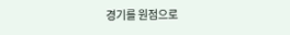경기를 원점으로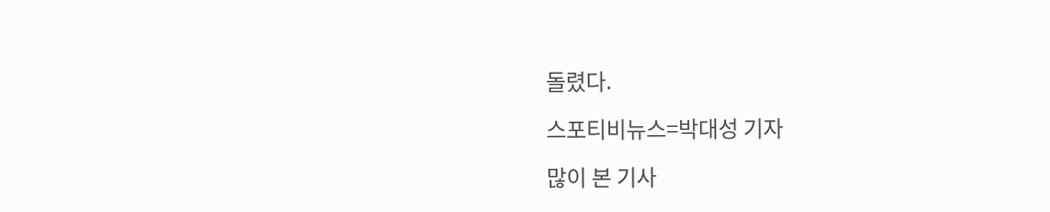돌렸다.

스포티비뉴스=박대성 기자

많이 본 기사